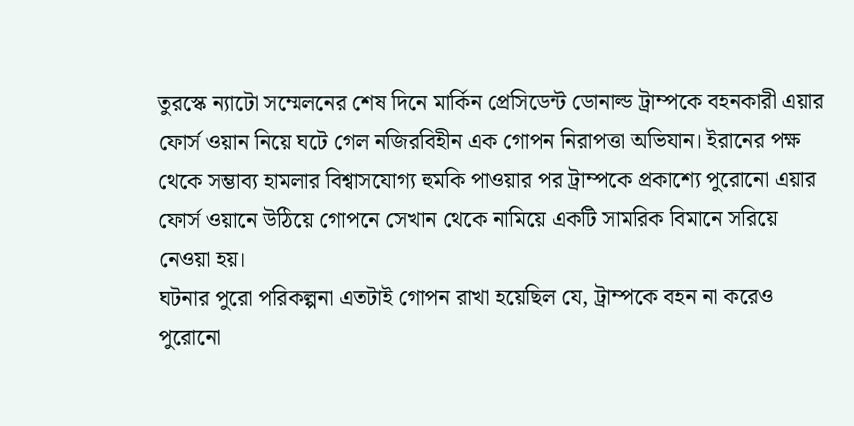তুরস্কে ন্যাটো সম্মেলনের শেষ দিনে মার্কিন প্রেসিডেন্ট ডোনাল্ড ট্রাম্পকে বহনকারী এয়ার ফোর্স ওয়ান নিয়ে ঘটে গেল নজিরবিহীন এক গোপন নিরাপত্তা অভিযান। ইরানের পক্ষ থেকে সম্ভাব্য হামলার বিশ্বাসযোগ্য হুমকি পাওয়ার পর ট্রাম্পকে প্রকাশ্যে পুরোনো এয়ার ফোর্স ওয়ানে উঠিয়ে গোপনে সেখান থেকে নামিয়ে একটি সামরিক বিমানে সরিয়ে নেওয়া হয়।
ঘটনার পুরো পরিকল্পনা এতটাই গোপন রাখা হয়েছিল যে, ট্রাম্পকে বহন না করেও পুরোনো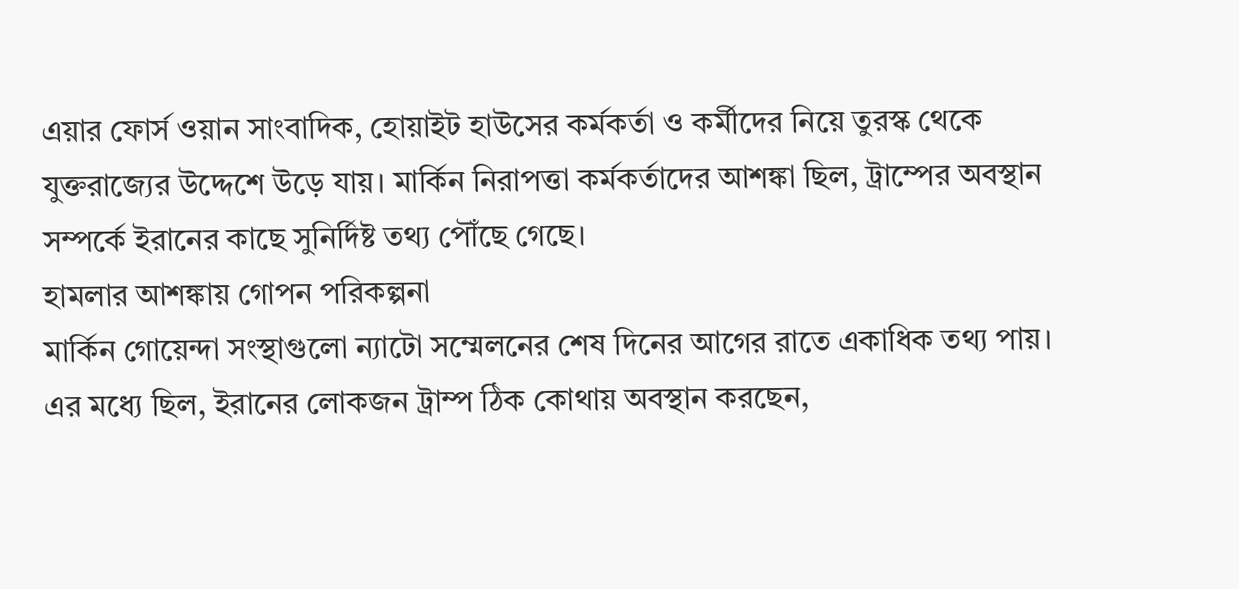এয়ার ফোর্স ওয়ান সাংবাদিক, হোয়াইট হাউসের কর্মকর্তা ও কর্মীদের নিয়ে তুরস্ক থেকে যুক্তরাজ্যের উদ্দেশে উড়ে যায়। মার্কিন নিরাপত্তা কর্মকর্তাদের আশঙ্কা ছিল, ট্রাম্পের অবস্থান সম্পর্কে ইরানের কাছে সুনির্দিষ্ট তথ্য পৌঁছে গেছে।
হামলার আশঙ্কায় গোপন পরিকল্পনা
মার্কিন গোয়েন্দা সংস্থাগুলো ন্যাটো সম্মেলনের শেষ দিনের আগের রাতে একাধিক তথ্য পায়। এর মধ্যে ছিল, ইরানের লোকজন ট্রাম্প ঠিক কোথায় অবস্থান করছেন,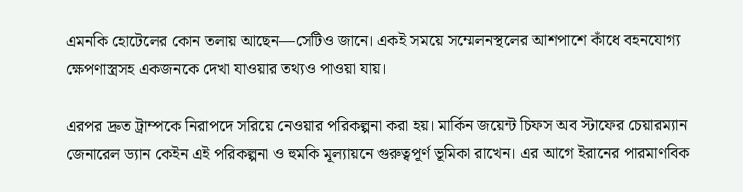এমনকি হোটেলের কোন তলায় আছেন—সেটিও জানে। একই সময়ে সম্মেলনস্থলের আশপাশে কাঁধে বহনযোগ্য ক্ষেপণাস্ত্রসহ একজনকে দেখা যাওয়ার তথ্যও পাওয়া যায়।

এরপর দ্রুত ট্রাম্পকে নিরাপদে সরিয়ে নেওয়ার পরিকল্পনা করা হয়। মার্কিন জয়েন্ট চিফস অব স্টাফের চেয়ারম্যান জেনারেল ড্যান কেইন এই পরিকল্পনা ও হুমকি মূল্যায়নে গুরুত্বপূর্ণ ভূমিকা রাখেন। এর আগে ইরানের পারমাণবিক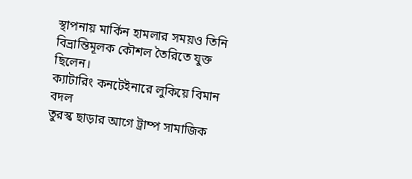স্থাপনায় মার্কিন হামলার সময়ও তিনি বিভ্রান্তিমূলক কৌশল তৈরিতে যুক্ত ছিলেন।
ক্যাটারিং কনটেইনারে লুকিয়ে বিমান বদল
তুরস্ক ছাড়ার আগে ট্রাম্প সামাজিক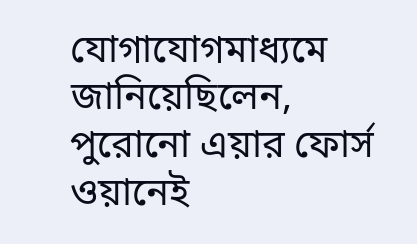যোগাযোগমাধ্যমে জানিয়েছিলেন, পুরোনো এয়ার ফোর্স ওয়ানেই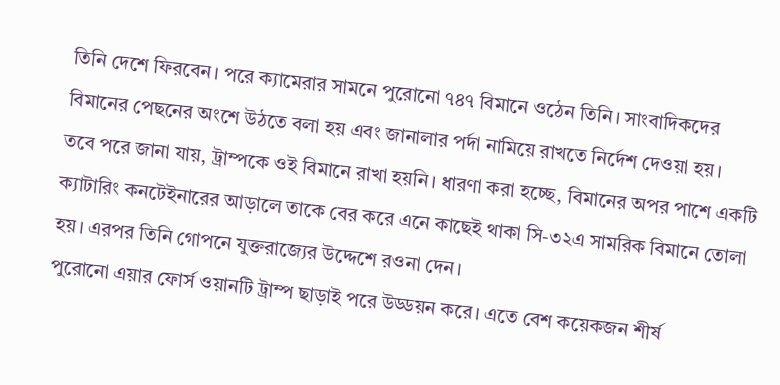তিনি দেশে ফিরবেন। পরে ক্যামেরার সামনে পুরোনো ৭৪৭ বিমানে ওঠেন তিনি। সাংবাদিকদের বিমানের পেছনের অংশে উঠতে বলা হয় এবং জানালার পর্দা নামিয়ে রাখতে নির্দেশ দেওয়া হয়।
তবে পরে জানা যায়, ট্রাম্পকে ওই বিমানে রাখা হয়নি। ধারণা করা হচ্ছে, বিমানের অপর পাশে একটি ক্যাটারিং কনটেইনারের আড়ালে তাকে বের করে এনে কাছেই থাকা সি-৩২এ সামরিক বিমানে তোলা হয়। এরপর তিনি গোপনে যুক্তরাজ্যের উদ্দেশে রওনা দেন।
পুরোনো এয়ার ফোর্স ওয়ানটি ট্রাম্প ছাড়াই পরে উড্ডয়ন করে। এতে বেশ কয়েকজন শীর্ষ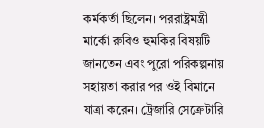কর্মকর্তা ছিলেন। পররাষ্ট্রমন্ত্রী মার্কো রুবিও হুমকির বিষয়টি জানতেন এবং পুরো পরিকল্পনায় সহায়তা করার পর ওই বিমানে যাত্রা করেন। ট্রেজারি সেক্রেটারি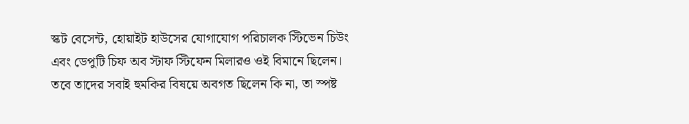স্কট বেসেন্ট, হোয়াইট হাউসের যোগাযোগ পরিচালক স্টিভেন চিউং এবং ডেপুটি চিফ অব স্টাফ স্টিফেন মিলারও ওই বিমানে ছিলেন। তবে তাদের সবাই হুমকির বিষয়ে অবগত ছিলেন কি না, তা স্পষ্ট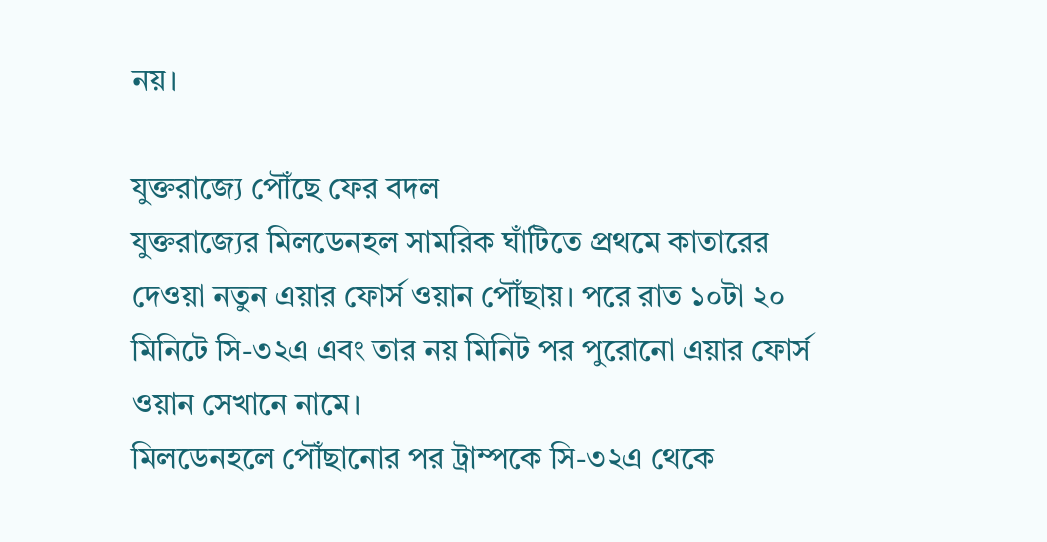নয়।

যুক্তরাজ্যে পৌঁছে ফের বদল
যুক্তরাজ্যের মিলডেনহল সামরিক ঘাঁটিতে প্রথমে কাতারের দেওয়া নতুন এয়ার ফোর্স ওয়ান পৌঁছায়। পরে রাত ১০টা ২০ মিনিটে সি-৩২এ এবং তার নয় মিনিট পর পুরোনো এয়ার ফোর্স ওয়ান সেখানে নামে।
মিলডেনহলে পৌঁছানোর পর ট্রাম্পকে সি-৩২এ থেকে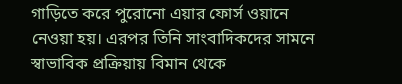গাড়িতে করে পুরোনো এয়ার ফোর্স ওয়ানে নেওয়া হয়। এরপর তিনি সাংবাদিকদের সামনে স্বাভাবিক প্রক্রিয়ায় বিমান থেকে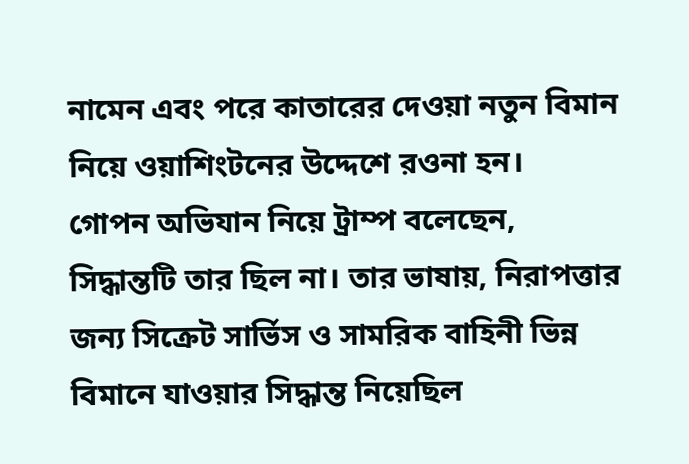নামেন এবং পরে কাতারের দেওয়া নতুন বিমান নিয়ে ওয়াশিংটনের উদ্দেশে রওনা হন।
গোপন অভিযান নিয়ে ট্রাম্প বলেছেন, সিদ্ধান্তটি তার ছিল না। তার ভাষায়, নিরাপত্তার জন্য সিক্রেট সার্ভিস ও সামরিক বাহিনী ভিন্ন বিমানে যাওয়ার সিদ্ধান্ত নিয়েছিল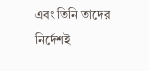এবং তিনি তাদের নির্দেশই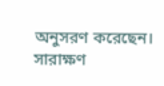অনুসরণ করেছেন।
সারাক্ষণ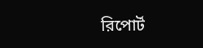রিপোর্ট